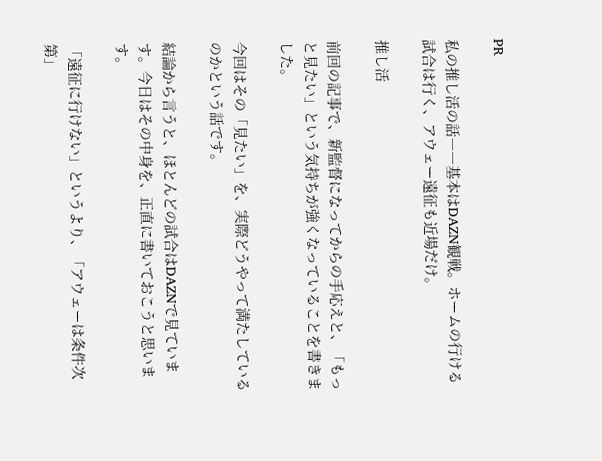PR

私の推し活の話――基本はDAZN観戦。ホームの行ける試合は行く、アウェー遠征も近場だけ。

推し活

前回の記事で、新監督になってからの手応えと、「もっと見たい」という気持ちが強くなっていることを書きました。

今回はその「見たい」を、実際どうやって満たしているのかという話です。

結論から言うと、ほとんどの試合はDAZNで見ています。今日はその中身を、正直に書いておこうと思います。

「遠征に行けない」というより、「アウェーは条件次第」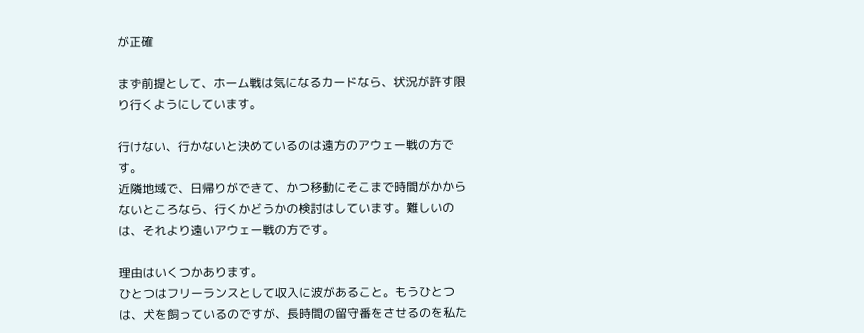が正確

まず前提として、ホーム戦は気になるカードなら、状況が許す限り行くようにしています。

行けない、行かないと決めているのは遠方のアウェー戦の方です。
近隣地域で、日帰りができて、かつ移動にそこまで時間がかからないところなら、行くかどうかの検討はしています。難しいのは、それより遠いアウェー戦の方です。

理由はいくつかあります。
ひとつはフリーランスとして収入に波があること。もうひとつは、犬を飼っているのですが、長時間の留守番をさせるのを私た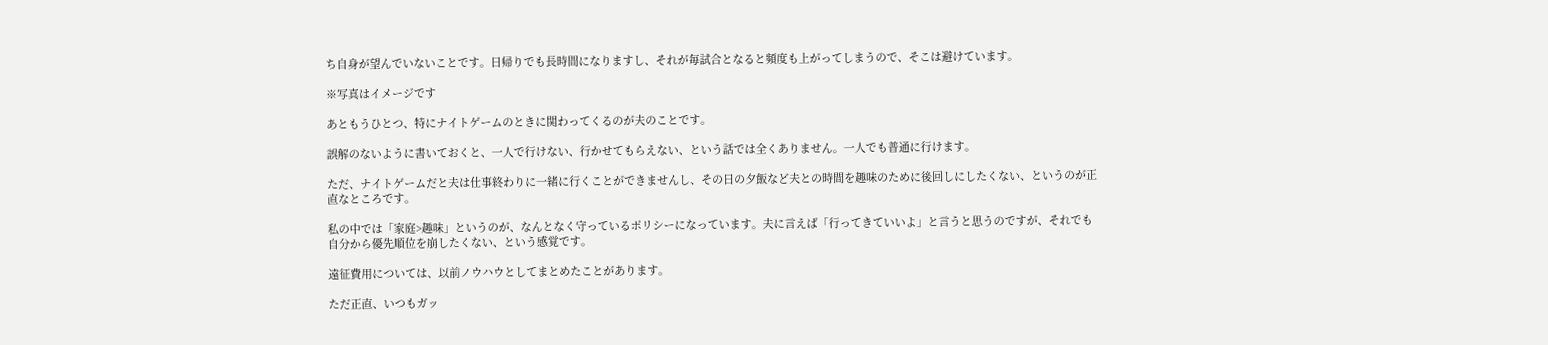ち自身が望んでいないことです。日帰りでも長時間になりますし、それが毎試合となると頻度も上がってしまうので、そこは避けています。

※写真はイメージです

あともうひとつ、特にナイトゲームのときに関わってくるのが夫のことです。

誤解のないように書いておくと、一人で行けない、行かせてもらえない、という話では全くありません。一人でも普通に行けます。

ただ、ナイトゲームだと夫は仕事終わりに一緒に行くことができませんし、その日の夕飯など夫との時間を趣味のために後回しにしたくない、というのが正直なところです。

私の中では「家庭>趣味」というのが、なんとなく守っているポリシーになっています。夫に言えば「行ってきていいよ」と言うと思うのですが、それでも自分から優先順位を崩したくない、という感覚です。

遠征費用については、以前ノウハウとしてまとめたことがあります。

ただ正直、いつもガッ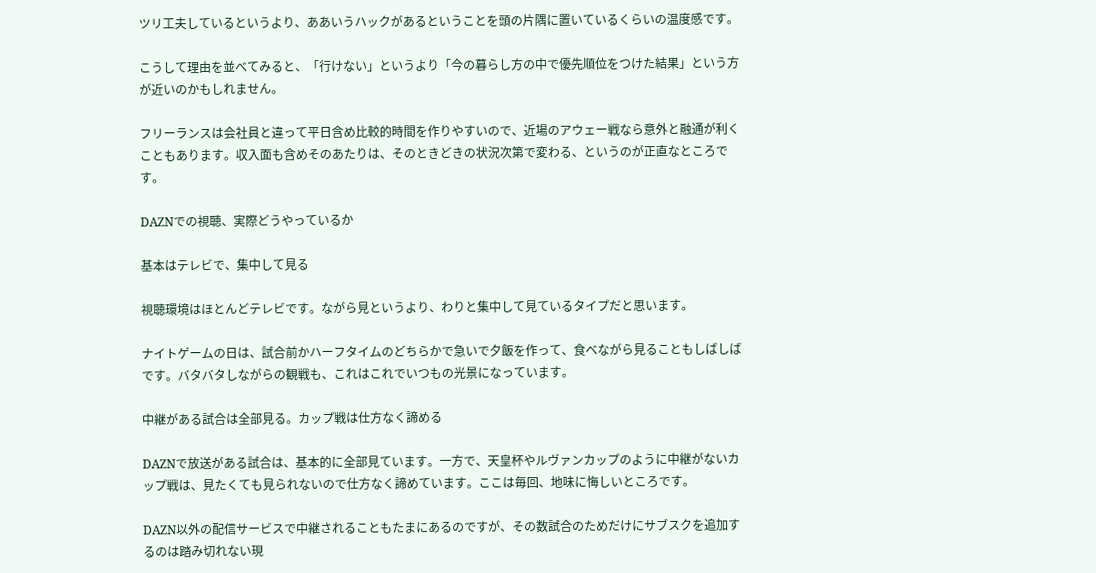ツリ工夫しているというより、ああいうハックがあるということを頭の片隅に置いているくらいの温度感です。

こうして理由を並べてみると、「行けない」というより「今の暮らし方の中で優先順位をつけた結果」という方が近いのかもしれません。

フリーランスは会社員と違って平日含め比較的時間を作りやすいので、近場のアウェー戦なら意外と融通が利くこともあります。収入面も含めそのあたりは、そのときどきの状況次第で変わる、というのが正直なところです。

DAZNでの視聴、実際どうやっているか

基本はテレビで、集中して見る

視聴環境はほとんどテレビです。ながら見というより、わりと集中して見ているタイプだと思います。

ナイトゲームの日は、試合前かハーフタイムのどちらかで急いで夕飯を作って、食べながら見ることもしばしばです。バタバタしながらの観戦も、これはこれでいつもの光景になっています。

中継がある試合は全部見る。カップ戦は仕方なく諦める

DAZNで放送がある試合は、基本的に全部見ています。一方で、天皇杯やルヴァンカップのように中継がないカップ戦は、見たくても見られないので仕方なく諦めています。ここは毎回、地味に悔しいところです。

DAZN以外の配信サービスで中継されることもたまにあるのですが、その数試合のためだけにサブスクを追加するのは踏み切れない現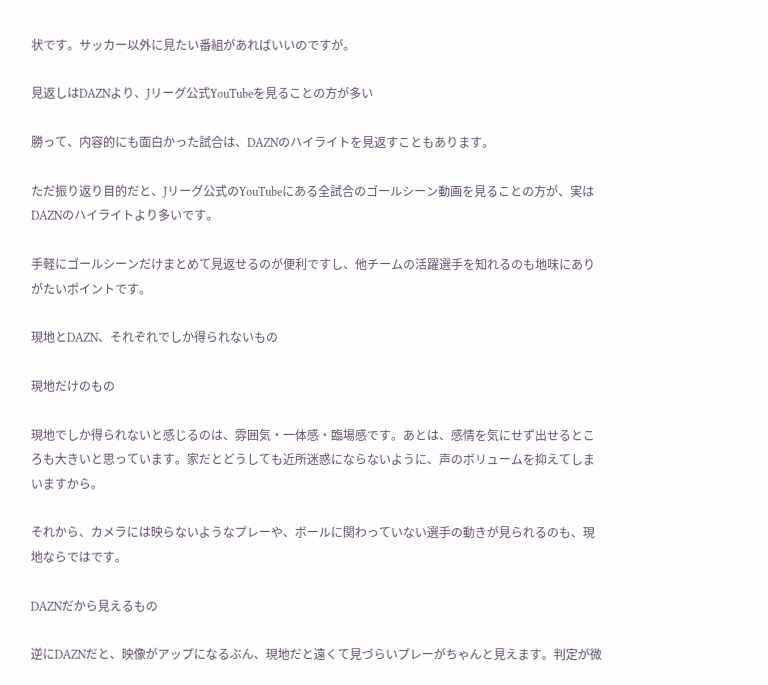状です。サッカー以外に見たい番組があればいいのですが。

見返しはDAZNより、Jリーグ公式YouTubeを見ることの方が多い

勝って、内容的にも面白かった試合は、DAZNのハイライトを見返すこともあります。

ただ振り返り目的だと、Jリーグ公式のYouTubeにある全試合のゴールシーン動画を見ることの方が、実はDAZNのハイライトより多いです。

手軽にゴールシーンだけまとめて見返せるのが便利ですし、他チームの活躍選手を知れるのも地味にありがたいポイントです。

現地とDAZN、それぞれでしか得られないもの

現地だけのもの

現地でしか得られないと感じるのは、雰囲気・一体感・臨場感です。あとは、感情を気にせず出せるところも大きいと思っています。家だとどうしても近所迷惑にならないように、声のボリュームを抑えてしまいますから。

それから、カメラには映らないようなプレーや、ボールに関わっていない選手の動きが見られるのも、現地ならではです。

DAZNだから見えるもの

逆にDAZNだと、映像がアップになるぶん、現地だと遠くて見づらいプレーがちゃんと見えます。判定が微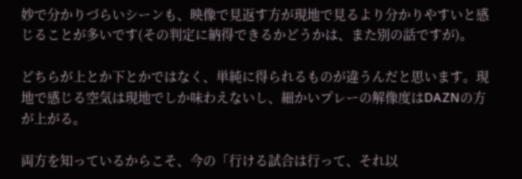妙で分かりづらいシーンも、映像で見返す方が現地で見るより分かりやすいと感じることが多いです(その判定に納得できるかどうかは、また別の話ですが)。

どちらが上とか下とかではなく、単純に得られるものが違うんだと思います。現地で感じる空気は現地でしか味わえないし、細かいプレーの解像度はDAZNの方が上がる。

両方を知っているからこそ、今の「行ける試合は行って、それ以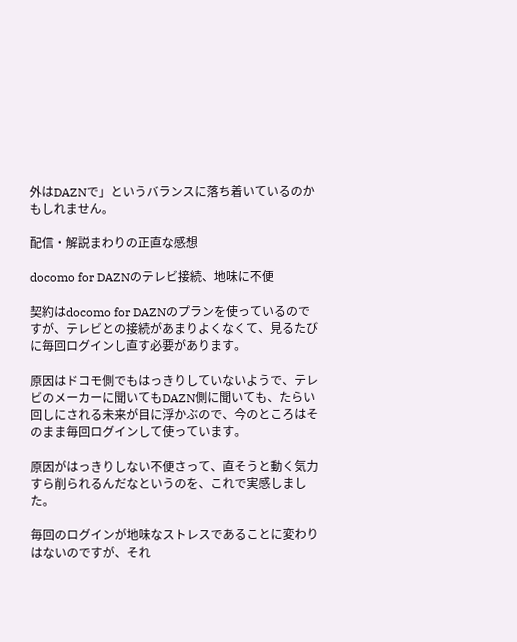外はDAZNで」というバランスに落ち着いているのかもしれません。

配信・解説まわりの正直な感想

docomo for DAZNのテレビ接続、地味に不便

契約はdocomo for DAZNのプランを使っているのですが、テレビとの接続があまりよくなくて、見るたびに毎回ログインし直す必要があります。

原因はドコモ側でもはっきりしていないようで、テレビのメーカーに聞いてもDAZN側に聞いても、たらい回しにされる未来が目に浮かぶので、今のところはそのまま毎回ログインして使っています。

原因がはっきりしない不便さって、直そうと動く気力すら削られるんだなというのを、これで実感しました。

毎回のログインが地味なストレスであることに変わりはないのですが、それ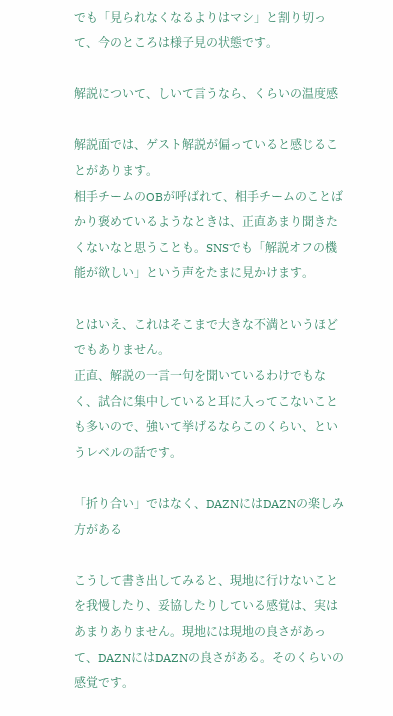でも「見られなくなるよりはマシ」と割り切って、今のところは様子見の状態です。

解説について、しいて言うなら、くらいの温度感

解説面では、ゲスト解説が偏っていると感じることがあります。
相手チームのOBが呼ばれて、相手チームのことばかり褒めているようなときは、正直あまり聞きたくないなと思うことも。SNSでも「解説オフの機能が欲しい」という声をたまに見かけます。

とはいえ、これはそこまで大きな不満というほどでもありません。
正直、解説の一言一句を聞いているわけでもなく、試合に集中していると耳に入ってこないことも多いので、強いて挙げるならこのくらい、というレベルの話です。

「折り合い」ではなく、DAZNにはDAZNの楽しみ方がある

こうして書き出してみると、現地に行けないことを我慢したり、妥協したりしている感覚は、実はあまりありません。現地には現地の良さがあって、DAZNにはDAZNの良さがある。そのくらいの感覚です。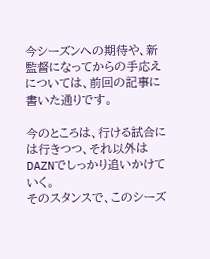今シーズンへの期待や、新監督になってからの手応えについては、前回の記事に書いた通りです。

今のところは、行ける試合には行きつつ、それ以外はDAZNでしっかり追いかけていく。
そのスタンスで、このシーズ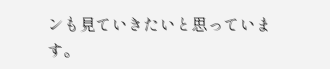ンも見ていきたいと思っています。